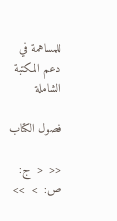للمساهمة في دعم المكتبة الشاملة

فصول الكتاب

<<  <  ج: ص:  >  >>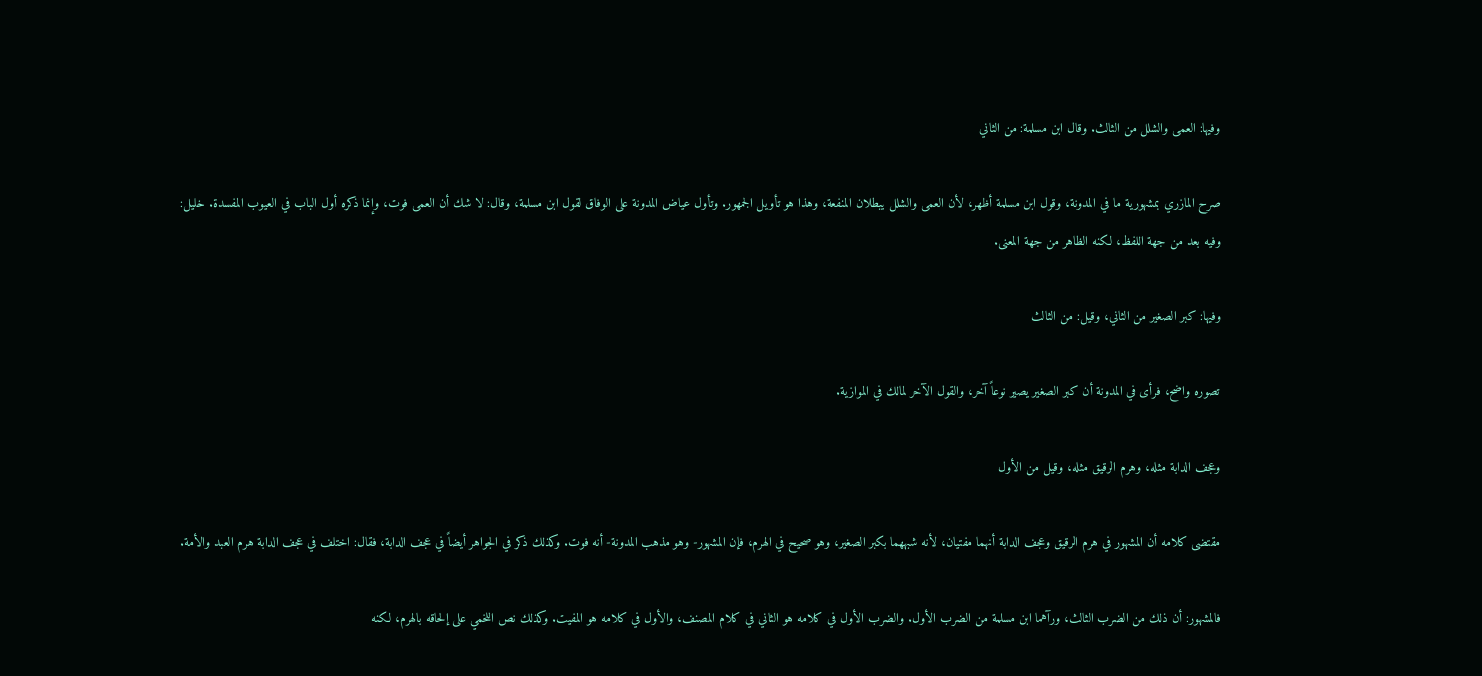وفيها: العمى والشلل من الثالث. وقال ابن مسلمة: من الثاني

صرح المازري بمشهورية ما في المدونة، وقول ابن مسلمة أظهر، لأن العمى والشلل يبطلان المنفعة، وهذا هو تأويل الجمهور. وتأول عياض المدونة على الوفاق لقول ابن مسلمة، وقال: لا شك أن العمى فوت، وإنما ذكره أول الباب في العيوب المفسدة. خليل: وفيه بعد من جهة اللفظ، لكنه الظاهر من جهة المعنى.

وفيها: كبر الصغير من الثاني، وقيل: من الثالث

تصوره واضح، فرأى في المدونة أن كبر الصغير يصير نوعاً آخر، والقول الآخر لمالك في الموازية.

وعجف الدابة مثله، وهرم الرقيق مثله، وقيل من الأول

مقتضى كلامه أن المشهور في هرم الرقيق وعجف الدابة أنهما مفتيان، لأنه شبههما بكبر الصغير، وهو صحيح في الهرم، فإن المشهور- وهو مذهب المدونة- أنه فوت. وكذلك ذكر في الجواهر أيضاً في عجف الدابة، فقال: اختلف في عجف الدابة هرم العبد والأمة.

فالمشهور: أن ذلك من الضرب الثالث، ورآهما ابن مسلمة من الضرب الأول. والضرب الأول في كلامه هو الثاني في كلام المصنف، والأول في كلامه هو المفيت. وكذلك نص اللخمي على إلحاقه بالهرم، لكنه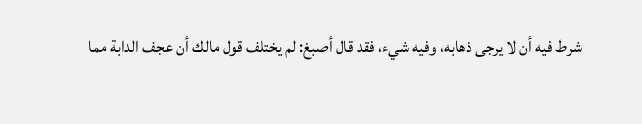شرط فيه أن لا يرجى ذهابه، وفيه شيء، فقد قال أصبغ: لم يختلف قول مالك أن عجف الدابة مما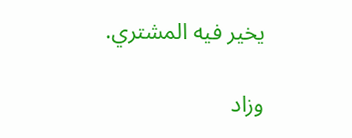يخير فيه المشتري.

وزاد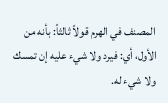المصنف في الهرم قولاً ثالثاً: بأنه من الأول، أي: فيرد ولا شيء عليه إن تمسك ولا شيء له.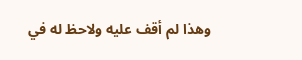وهذا لم أقف عليه ولاحظ له في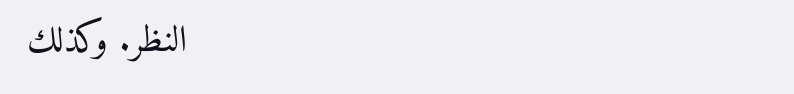النظر. وكذلك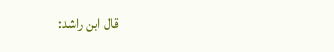قال ابن راشد: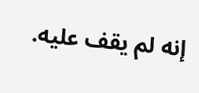إنه لم يقف عليه.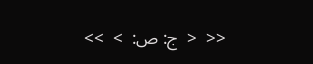<<  <  ج: ص:  >  >>